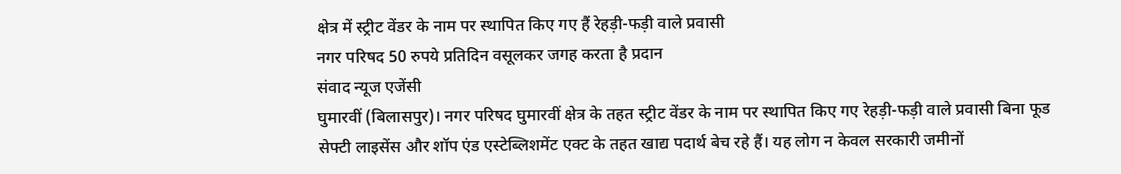क्षेत्र में स्ट्रीट वेंडर के नाम पर स्थापित किए गए हैं रेहड़ी-फड़ी वाले प्रवासी
नगर परिषद 50 रुपये प्रतिदिन वसूलकर जगह करता है प्रदान
संवाद न्यूज एजेंसी
घुमारवीं (बिलासपुर)। नगर परिषद घुमारवीं क्षेत्र के तहत स्ट्रीट वेंडर के नाम पर स्थापित किए गए रेहड़ी-फड़ी वाले प्रवासी बिना फूड सेफ्टी लाइसेंस और शॉप एंड एस्टेब्लिशमेंट एक्ट के तहत खाद्य पदार्थ बेच रहे हैं। यह लोग न केवल सरकारी जमीनों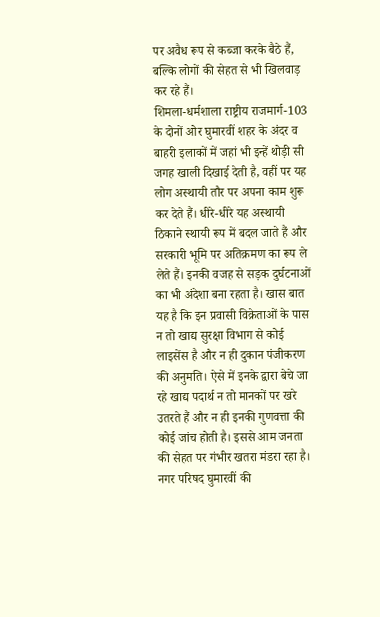पर अवैध रूप से कब्जा करके बैठे हैं, बल्कि लोगों की सेहत से भी खिलवाड़ कर रहे हैं।
शिमला-धर्मशाला राष्ट्रीय राजमार्ग-103 के दोनों ओर घुमारवीं शहर के अंदर व बाहरी इलाकों में जहां भी इन्हें थोड़ी सी जगह खाली दिखाई देती है, वहीं पर यह लोग अस्थायी तौर पर अपना काम शुरू कर देते हैं। धीरे-धीरे यह अस्थायी ठिकाने स्थायी रूप में बदल जाते हैं और सरकारी भूमि पर अतिक्रमण का रूप ले लेते हैं। इनकी वजह से सड़क दुर्घटनाओं का भी अंदेशा बना रहता है। खास बात यह है कि इन प्रवासी विक्रेताओं के पास न तो खाद्य सुरक्षा विभाग से कोई लाइसेंस है और न ही दुकान पंजीकरण की अनुमति। ऐसे में इनके द्वारा बेचे जा रहे खाद्य पदार्थ न तो मानकों पर खरे उतरते हैं और न ही इनकी गुणवत्ता की कोई जांच होती है। इससे आम जनता की सेहत पर गंभीर खतरा मंडरा रहा है। नगर परिषद घुमारवीं की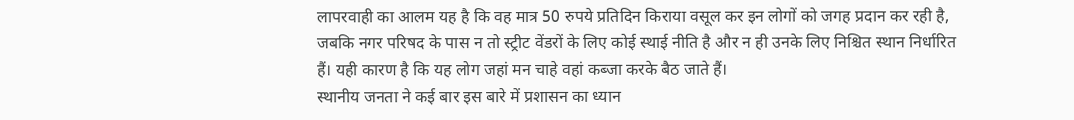लापरवाही का आलम यह है कि वह मात्र 50 रुपये प्रतिदिन किराया वसूल कर इन लोगों को जगह प्रदान कर रही है, जबकि नगर परिषद के पास न तो स्ट्रीट वेंडरों के लिए कोई स्थाई नीति है और न ही उनके लिए निश्चित स्थान निर्धारित हैं। यही कारण है कि यह लोग जहां मन चाहे वहां कब्जा करके बैठ जाते हैं।
स्थानीय जनता ने कई बार इस बारे में प्रशासन का ध्यान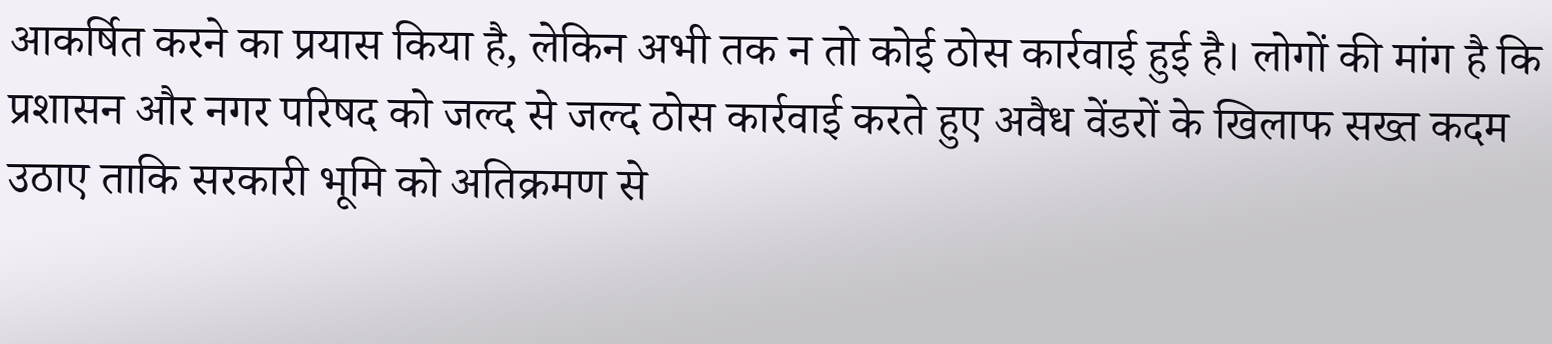आकर्षित करने का प्रयास किया है, लेकिन अभी तक न तो कोई ठोस कार्रवाई हुई है। लोगों की मांग है कि प्रशासन और नगर परिषद को जल्द से जल्द ठोस कार्रवाई करते हुए अवैध वेंडरों के खिलाफ सख्त कदम उठाए ताकि सरकारी भूमि को अतिक्रमण से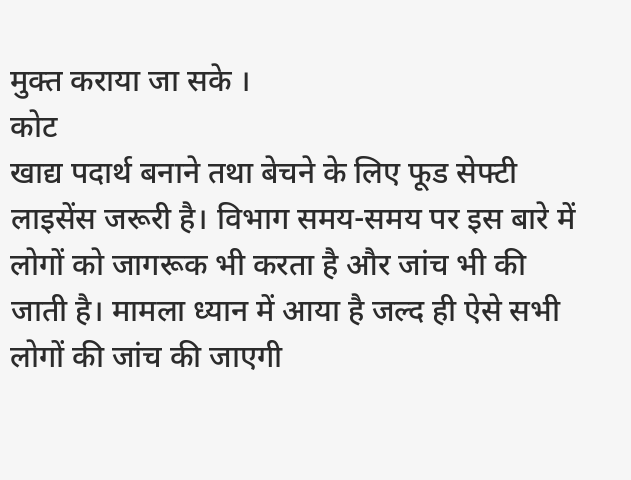मुक्त कराया जा सके ।
कोट
खाद्य पदार्थ बनाने तथा बेचने के लिए फूड सेफ्टी लाइसेंस जरूरी है। विभाग समय-समय पर इस बारे में लोगों को जागरूक भी करता है और जांच भी की जाती है। मामला ध्यान में आया है जल्द ही ऐसे सभी लोगों की जांच की जाएगी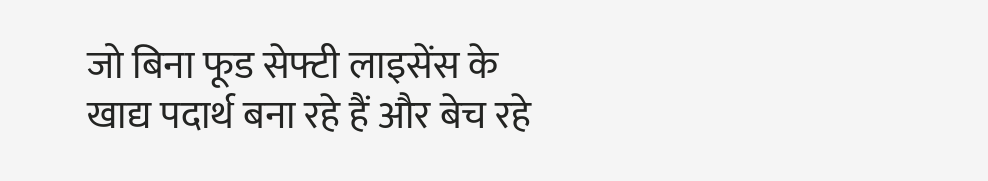जो बिना फूड सेफ्टी लाइसेंस के खाद्य पदार्थ बना रहे हैं और बेच रहे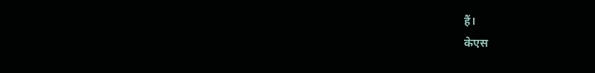हैं।
केएस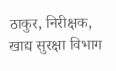ठाकुर, निरीक्षक, खाद्य सुरक्षा विभाग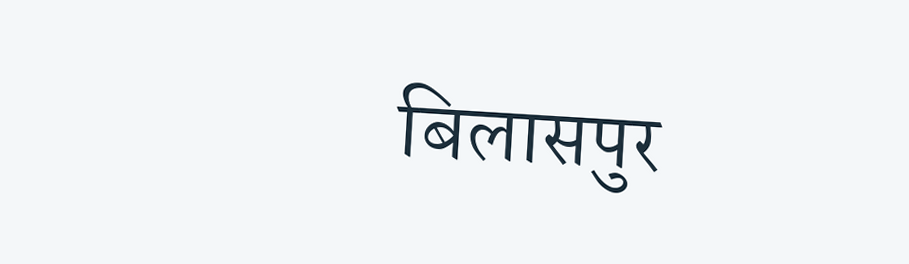बिलासपुर